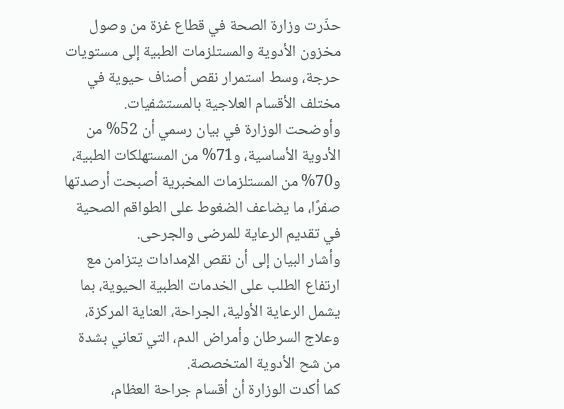حذّرت وزارة الصحة في قطاع غزة من وصول مخزون الأدوية والمستلزمات الطبية إلى مستويات حرجة، وسط استمرار نقص أصناف حيوية في مختلف الأقسام العلاجية بالمستشفيات.
وأوضحت الوزارة في بيان رسمي أن 52% من الأدوية الأساسية، و71% من المستهلكات الطبية، و70% من المستلزمات المخبرية أصبحت أرصدتها صفرًا، ما يضاعف الضغوط على الطواقم الصحية في تقديم الرعاية للمرضى والجرحى.
وأشار البيان إلى أن نقص الإمدادات يتزامن مع ارتفاع الطلب على الخدمات الطبية الحيوية، بما يشمل الرعاية الأولية، الجراحة، العناية المركزة، وعلاج السرطان وأمراض الدم، التي تعاني بشدة من شح الأدوية المتخصصة.
كما أكدت الوزارة أن أقسام جراحة العظام،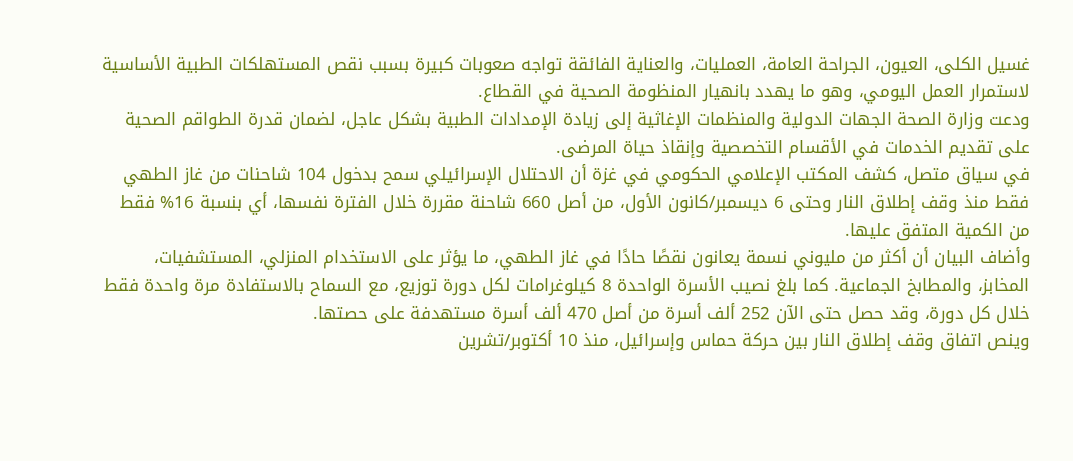غسيل الكلى، العيون، الجراحة العامة، العمليات، والعناية الفائقة تواجه صعوبات كبيرة بسبب نقص المستهلكات الطبية الأساسية لاستمرار العمل اليومي، وهو ما يهدد بانهيار المنظومة الصحية في القطاع.
ودعت وزارة الصحة الجهات الدولية والمنظمات الإغاثية إلى زيادة الإمدادات الطبية بشكل عاجل، لضمان قدرة الطواقم الصحية على تقديم الخدمات في الأقسام التخصصية وإنقاذ حياة المرضى.
في سياق متصل، كشف المكتب الإعلامي الحكومي في غزة أن الاحتلال الإسرائيلي سمح بدخول 104 شاحنات من غاز الطهي فقط منذ وقف إطلاق النار وحتى 6 ديسمبر/كانون الأول، من أصل 660 شاحنة مقررة خلال الفترة نفسها، أي بنسبة 16% فقط من الكمية المتفق عليها.
وأضاف البيان أن أكثر من مليوني نسمة يعانون نقصًا حادًا في غاز الطهي، ما يؤثر على الاستخدام المنزلي، المستشفيات، المخابز، والمطابخ الجماعية. كما بلغ نصيب الأسرة الواحدة 8 كيلوغرامات لكل دورة توزيع، مع السماح بالاستفادة مرة واحدة فقط خلال كل دورة، وقد حصل حتى الآن 252 ألف أسرة من أصل 470 ألف أسرة مستهدفة على حصتها.
وينص اتفاق وقف إطلاق النار بين حركة حماس وإسرائيل، منذ 10 أكتوبر/تشرين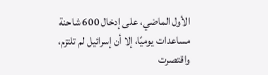الأول الماضي، على إدخال 600 شاحنة مساعدات يوميًا، إلا أن إسرائيل لم تلتزم، واقتصرت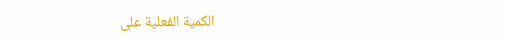الكمية الفعلية على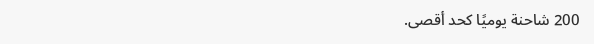200 شاحنة يوميًا كحد أقصى.